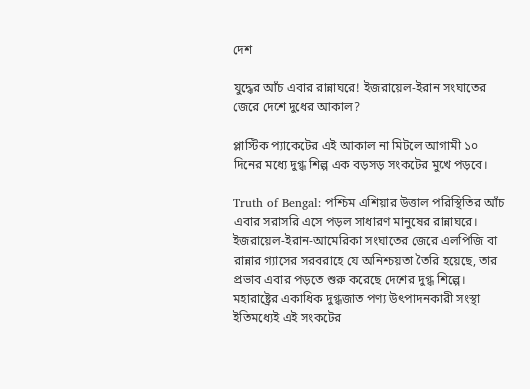দেশ

যুদ্ধের আঁচ এবার রান্নাঘরে! ইজরায়েল-ইরান সংঘাতের জেরে দেশে দুধের আকাল?

প্লাস্টিক প্যাকেটের এই আকাল না মিটলে আগামী ১০ দিনের মধ্যে দুগ্ধ শিল্প এক বড়সড় সংকটের মুখে পড়বে।

Truth of Bengal: পশ্চিম এশিয়ার উত্তাল পরিস্থিতির আঁচ এবার সরাসরি এসে পড়ল সাধারণ মানুষের রান্নাঘরে। ইজরায়েল-ইরান-আমেরিকা সংঘাতের জেরে এলপিজি বা রান্নার গ্যাসের সরবরাহে যে অনিশ্চয়তা তৈরি হয়েছে, তার প্রভাব এবার পড়তে শুরু করেছে দেশের দুগ্ধ শিল্পে। মহারাষ্ট্রের একাধিক দুগ্ধজাত পণ্য উৎপাদনকারী সংস্থা ইতিমধ্যেই এই সংকটের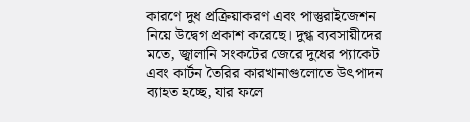কারণে দুধ প্রক্রিয়াকরণ এবং পাস্তুরাইজেশন নিয়ে উদ্বেগ প্রকাশ করেছে। দুগ্ধ ব্যবসায়ীদের মতে, জ্বালানি সংকটের জেরে দুধের প্যাকেট এবং কার্টন তৈরির কারখানাগুলোতে উৎপাদন ব্যাহত হচ্ছে, যার ফলে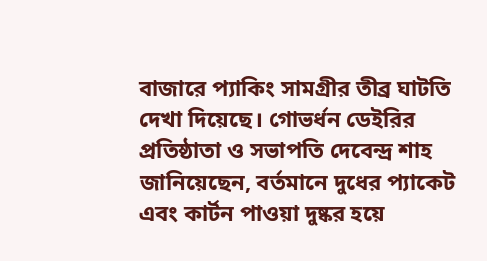বাজারে প্যাকিং সামগ্রীর তীব্র ঘাটতি দেখা দিয়েছে। গোভর্ধন ডেইরির প্রতিষ্ঠাতা ও সভাপতি দেবেন্দ্র শাহ জানিয়েছেন, বর্তমানে দুধের প্যাকেট এবং কার্টন পাওয়া দুষ্কর হয়ে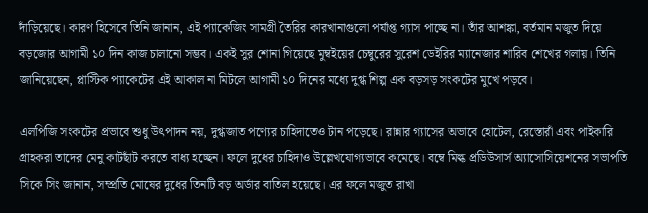দাঁড়িয়েছে। কারণ হিসেবে তিনি জানান, এই প্যাকেজিং সামগ্রী তৈরির কারখানাগুলো পর্যাপ্ত গ্যাস পাচ্ছে না। তাঁর আশঙ্কা, বর্তমান মজুত দিয়ে বড়জোর আগামী ১০ দিন কাজ চালানো সম্ভব। একই সুর শোনা গিয়েছে মুম্বইয়ের চেম্বুরের সুরেশ ডেইরির ম্যানেজার শারিব শেখের গলায়। তিনি জানিয়েছেন, প্লাস্টিক প্যাকেটের এই আকাল না মিটলে আগামী ১০ দিনের মধ্যে দুগ্ধ শিল্প এক বড়সড় সংকটের মুখে পড়বে।

এলপিজি সংকটের প্রভাবে শুধু উৎপাদন নয়, দুগ্ধজাত পণ্যের চাহিদাতেও টান পড়েছে। রান্নার গ্যাসের অভাবে হোটেল, রেস্তোরাঁ এবং পাইকারি গ্রাহকরা তাদের মেনু কাটছাঁট করতে বাধ্য হচ্ছেন। ফলে দুধের চাহিদাও উল্লেখযোগ্যভাবে কমেছে। বম্বে মিল্ক প্রডিউসার্স অ্যাসোসিয়েশনের সভাপতি সিকে সিং জানান, সম্প্রতি মোষের দুধের তিনটি বড় অর্ডার বাতিল হয়েছে। এর ফলে মজুত রাখা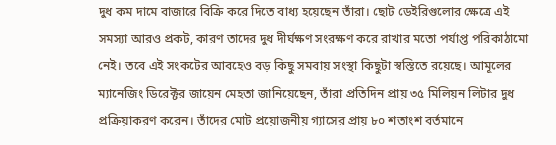দুধ কম দামে বাজারে বিক্রি করে দিতে বাধ্য হয়েছেন তাঁরা। ছোট ডেইরিগুলোর ক্ষেত্রে এই সমস্যা আরও প্রকট, কারণ তাদের দুধ দীর্ঘক্ষণ সংরক্ষণ করে রাখার মতো পর্যাপ্ত পরিকাঠামো নেই। তবে এই সংকটের আবহেও বড় কিছু সমবায় সংস্থা কিছুটা স্বস্তিতে রয়েছে। আমূলের ম্যানেজিং ডিরেক্টর জায়েন মেহতা জানিয়েছেন, তাঁরা প্রতিদিন প্রায় ৩৫ মিলিয়ন লিটার দুধ প্রক্রিয়াকরণ করেন। তাঁদের মোট প্রয়োজনীয় গ্যাসের প্রায় ৮০ শতাংশ বর্তমানে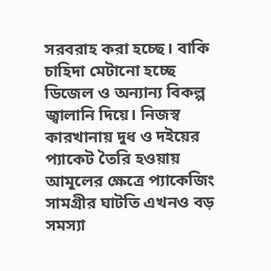সরবরাহ করা হচ্ছে। বাকি চাহিদা মেটানো হচ্ছে ডিজেল ও অন্যান্য বিকল্প জ্বালানি দিয়ে। নিজস্ব কারখানায় দুধ ও দইয়ের প্যাকেট তৈরি হওয়ায় আমূলের ক্ষেত্রে প্যাকেজিং সামগ্রীর ঘাটতি এখনও বড় সমস্যা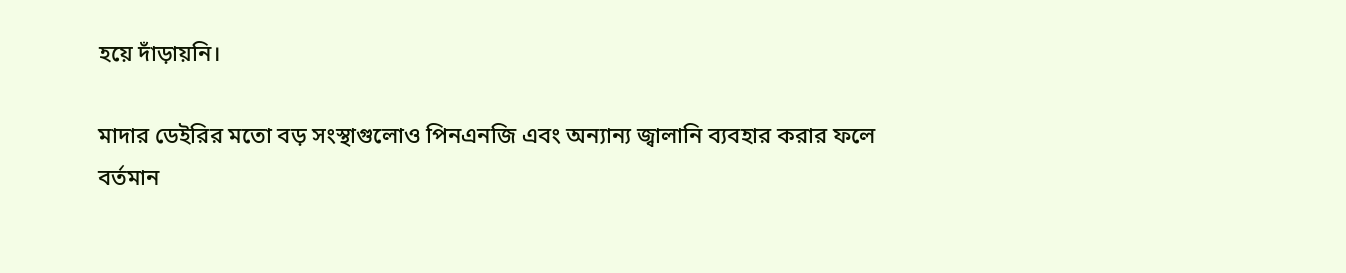হয়ে দাঁড়ায়নি।

মাদার ডেইরির মতো বড় সংস্থাগুলোও পিনএনজি এবং অন্যান্য জ্বালানি ব্যবহার করার ফলে বর্তমান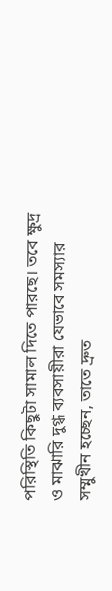পরিস্থিতি কিছুটা সামাল দিতে পারছে। তবে ক্ষুদ্র ও মাঝারি দুগ্ধ ব্যবসায়ীরা যেভাবে সমস্যার সম্মুখীন হচ্ছেন, তাতে দ্রুত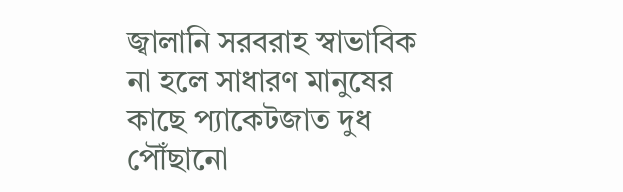জ্বালানি সরবরাহ স্বাভাবিক না হলে সাধারণ মানুষের কাছে প্যাকেটজাত দুধ পৌঁছানো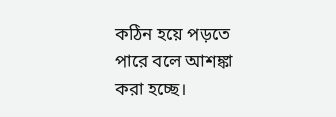কঠিন হয়ে পড়তে পারে বলে আশঙ্কা করা হচ্ছে।